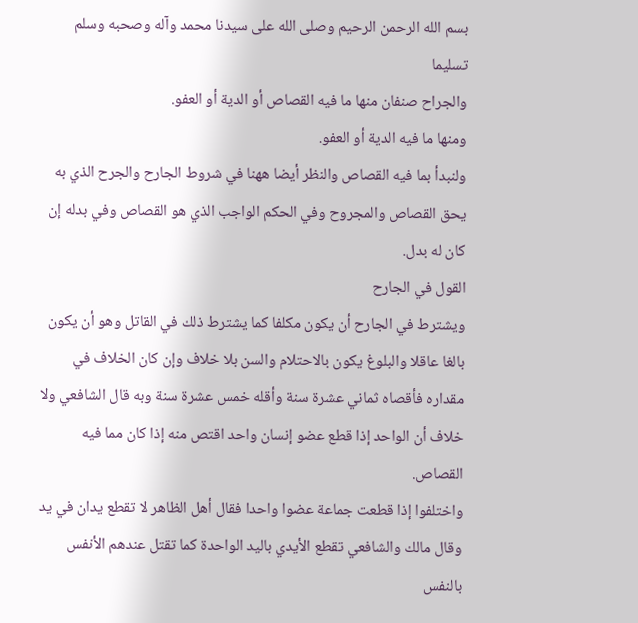بسم الله الرحمن الرحيم وصلى الله على سيدنا محمد وآله وصحبه وسلم تسليما
والجراح صنفان منها ما فيه القصاص أو الدية أو العفو.
ومنها ما فيه الدية أو العفو.
ولنبدأ بما فيه القصاص والنظر أيضا ههنا في شروط الجارح والجرح الذي به يحق القصاص والمجروح وفي الحكم الواجب الذي هو القصاص وفي بدله إن كان له بدل.
القول في الجارح
ويشترط في الجارح أن يكون مكلفا كما يشترط ذلك في القاتل وهو أن يكون بالغا عاقلا والبلوغ يكون بالاحتلام والسن بلا خلاف وإن كان الخلاف في مقداره فأقصاه ثماني عشرة سنة وأقله خمس عشرة سنة وبه قال الشافعي ولا خلاف أن الواحد إذا قطع عضو إنسان واحد اقتص منه إذا كان مما فيه القصاص.
واختلفوا إذا قطعت جماعة عضوا واحدا فقال أهل الظاهر لا تقطع يدان في يد وقال مالك والشافعي تقطع الأيدي باليد الواحدة كما تقتل عندهم الأنفس بالنفس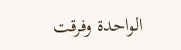الواحدة وفرقت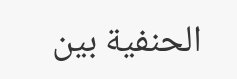الحنفية بين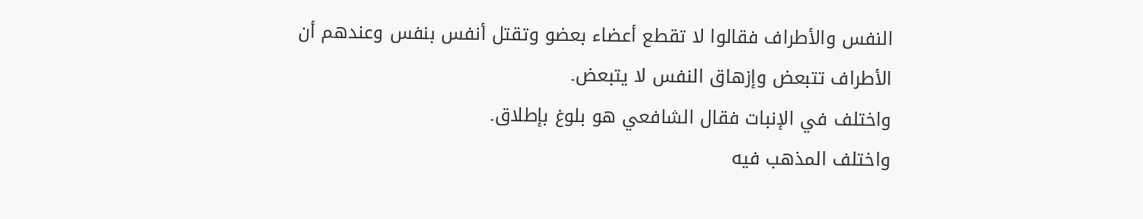النفس والأطراف فقالوا لا تقطع أعضاء بعضو وتقتل أنفس بنفس وعندهم أن الأطراف تتبعض وإزهاق النفس لا يتبعض.
واختلف في الإنبات فقال الشافعي هو بلوغ بإطلاق.
واختلف المذهب فيه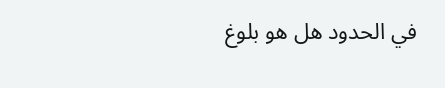في الحدود هل هو بلوغ